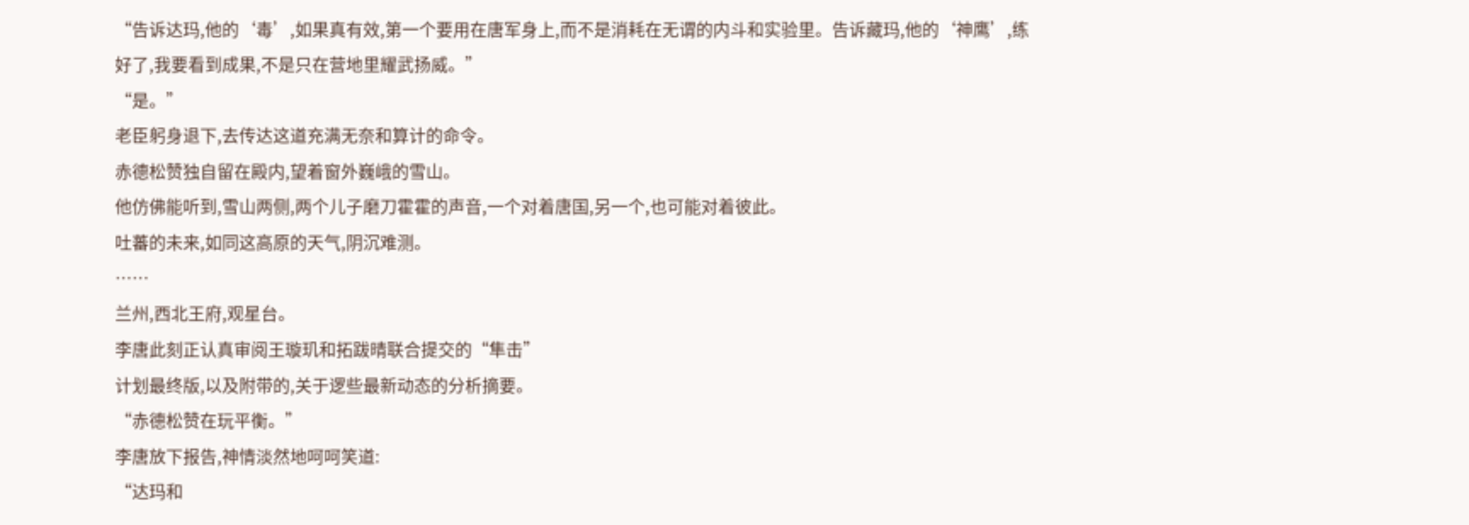“告诉达玛,他的‘毒’,如果真有效,第一个要用在唐军身上,而不是消耗在无谓的内斗和实验里。告诉藏玛,他的‘神鹰’,练好了,我要看到成果,不是只在营地里耀武扬威。”
“是。”
老臣躬身退下,去传达这道充满无奈和算计的命令。
赤德松赞独自留在殿内,望着窗外巍峨的雪山。
他仿佛能听到,雪山两侧,两个儿子磨刀霍霍的声音,一个对着唐国,另一个,也可能对着彼此。
吐蕃的未来,如同这高原的天气,阴沉难测。
……
兰州,西北王府,观星台。
李唐此刻正认真审阅王璇玑和拓跋晴联合提交的“隼击”
计划最终版,以及附带的,关于逻些最新动态的分析摘要。
“赤德松赞在玩平衡。”
李唐放下报告,神情淡然地呵呵笑道:
“达玛和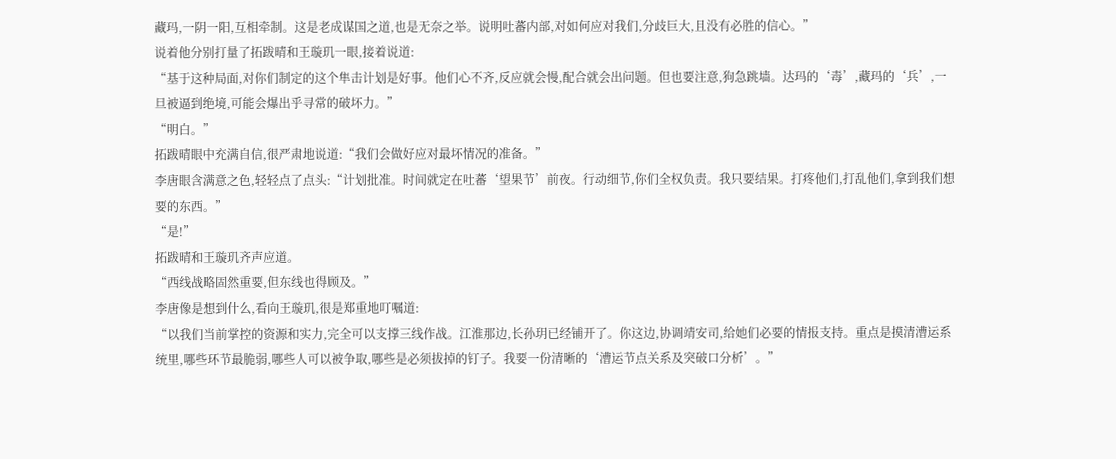藏玛,一阴一阳,互相牵制。这是老成谋国之道,也是无奈之举。说明吐蕃内部,对如何应对我们,分歧巨大,且没有必胜的信心。”
说着他分别打量了拓跋晴和王璇玑一眼,接着说道:
“基于这种局面,对你们制定的这个隼击计划是好事。他们心不齐,反应就会慢,配合就会出问题。但也要注意,狗急跳墙。达玛的‘毒’,藏玛的‘兵’,一旦被逼到绝境,可能会爆出乎寻常的破坏力。”
“明白。”
拓跋晴眼中充满自信,很严肃地说道:“我们会做好应对最坏情况的准备。”
李唐眼含满意之色,轻轻点了点头:“计划批准。时间就定在吐蕃‘望果节’前夜。行动细节,你们全权负责。我只要结果。打疼他们,打乱他们,拿到我们想要的东西。”
“是!”
拓跋晴和王璇玑齐声应道。
“西线战略固然重要,但东线也得顾及。”
李唐像是想到什么,看向王璇玑,很是郑重地叮嘱道:
“以我们当前掌控的资源和实力,完全可以支撑三线作战。江淮那边,长孙玥已经铺开了。你这边,协调靖安司,给她们必要的情报支持。重点是摸清漕运系统里,哪些环节最脆弱,哪些人可以被争取,哪些是必须拔掉的钉子。我要一份清晰的‘漕运节点关系及突破口分析’。”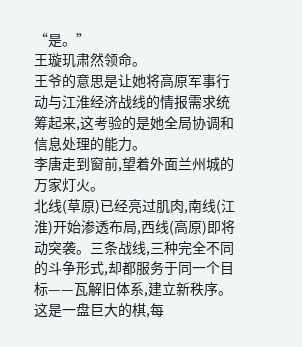“是。”
王璇玑肃然领命。
王爷的意思是让她将高原军事行动与江淮经济战线的情报需求统筹起来,这考验的是她全局协调和信息处理的能力。
李唐走到窗前,望着外面兰州城的万家灯火。
北线(草原)已经亮过肌肉,南线(江淮)开始渗透布局,西线(高原)即将动突袭。三条战线,三种完全不同的斗争形式,却都服务于同一个目标——瓦解旧体系,建立新秩序。
这是一盘巨大的棋,每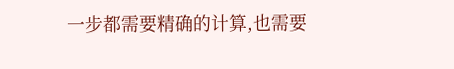一步都需要精确的计算,也需要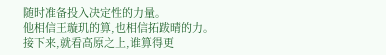随时准备投入决定性的力量。
他相信王璇玑的算,也相信拓跋晴的力。
接下来,就看高原之上,谁算得更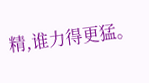精,谁力得更猛。